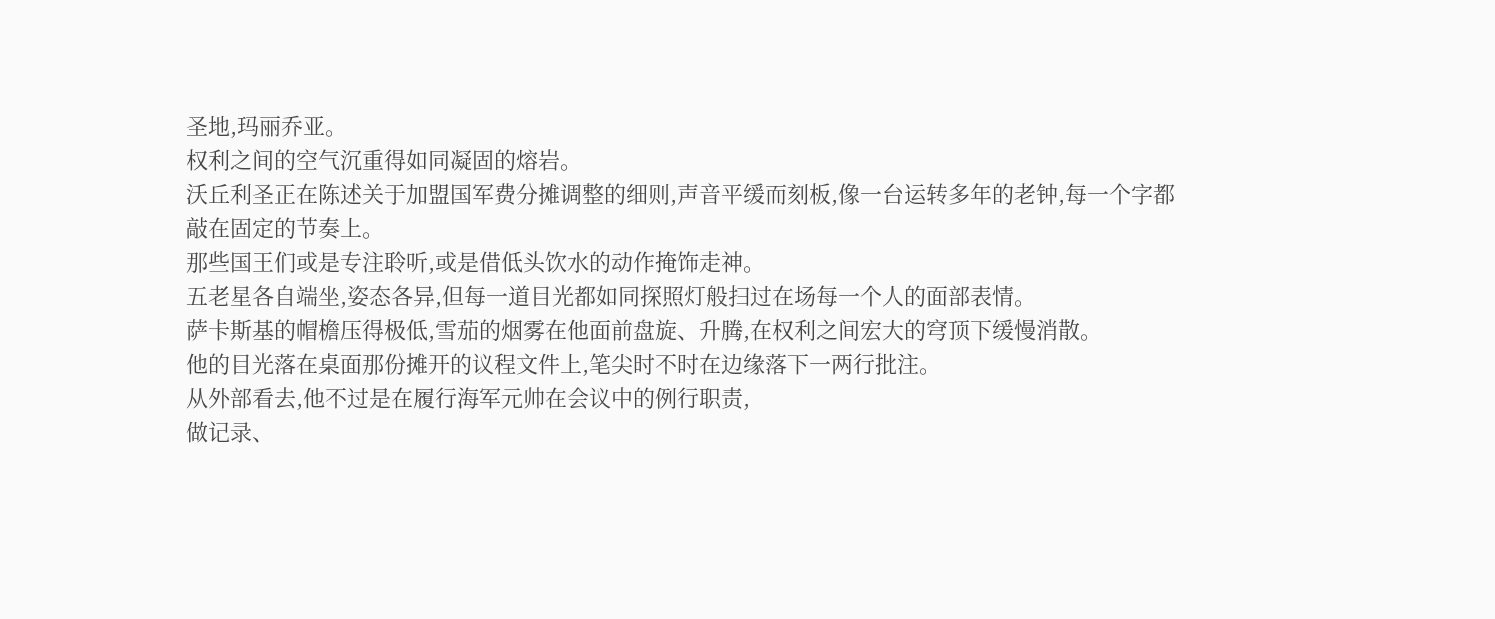圣地,玛丽乔亚。
权利之间的空气沉重得如同凝固的熔岩。
沃丘利圣正在陈述关于加盟国军费分摊调整的细则,声音平缓而刻板,像一台运转多年的老钟,每一个字都敲在固定的节奏上。
那些国王们或是专注聆听,或是借低头饮水的动作掩饰走神。
五老星各自端坐,姿态各异,但每一道目光都如同探照灯般扫过在场每一个人的面部表情。
萨卡斯基的帽檐压得极低,雪茄的烟雾在他面前盘旋、升腾,在权利之间宏大的穹顶下缓慢消散。
他的目光落在桌面那份摊开的议程文件上,笔尖时不时在边缘落下一两行批注。
从外部看去,他不过是在履行海军元帅在会议中的例行职责,
做记录、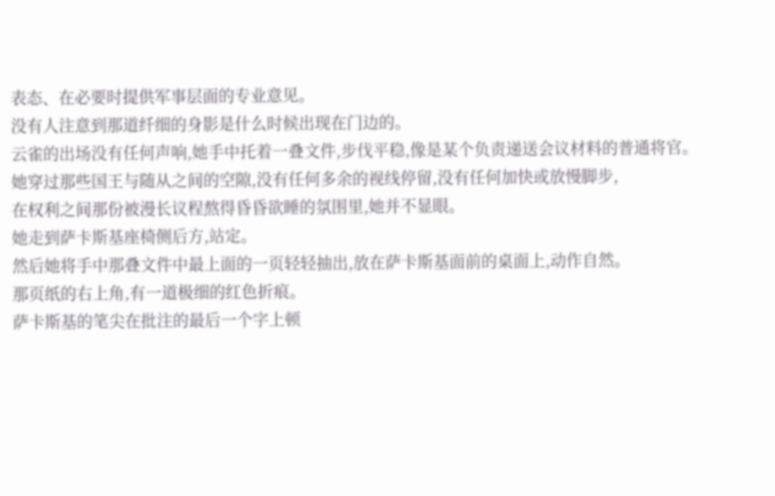表态、在必要时提供军事层面的专业意见。
没有人注意到那道纤细的身影是什么时候出现在门边的。
云雀的出场没有任何声响,她手中托着一叠文件,步伐平稳,像是某个负责递送会议材料的普通将官。
她穿过那些国王与随从之间的空隙,没有任何多余的视线停留,没有任何加快或放慢脚步,
在权利之间那份被漫长议程熬得昏昏欲睡的氛围里,她并不显眼。
她走到萨卡斯基座椅侧后方,站定。
然后她将手中那叠文件中最上面的一页轻轻抽出,放在萨卡斯基面前的桌面上,动作自然。
那页纸的右上角,有一道极细的红色折痕。
萨卡斯基的笔尖在批注的最后一个字上顿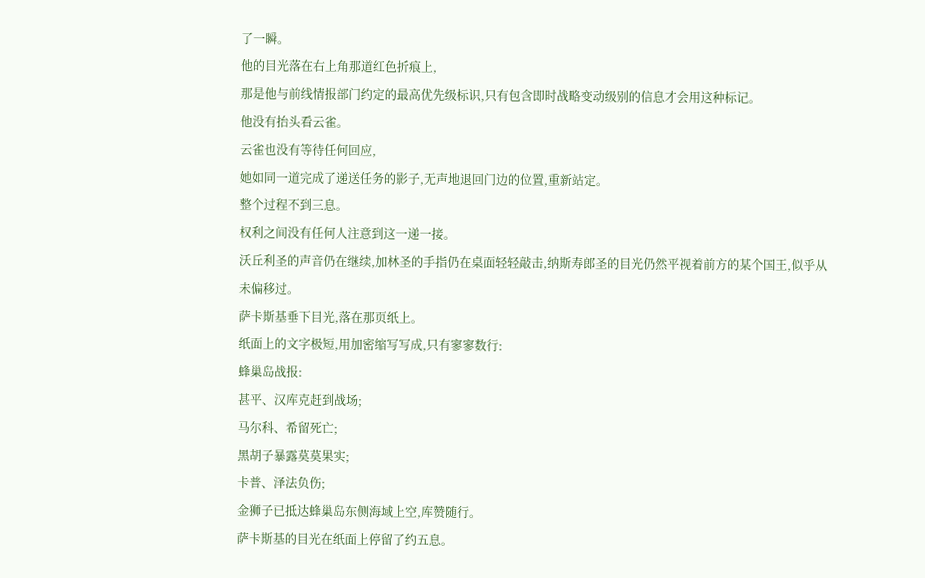了一瞬。
他的目光落在右上角那道红色折痕上,
那是他与前线情报部门约定的最高优先级标识,只有包含即时战略变动级别的信息才会用这种标记。
他没有抬头看云雀。
云雀也没有等待任何回应,
她如同一道完成了递送任务的影子,无声地退回门边的位置,重新站定。
整个过程不到三息。
权利之间没有任何人注意到这一递一接。
沃丘利圣的声音仍在继续,加林圣的手指仍在桌面轻轻敲击,纳斯寿郎圣的目光仍然平视着前方的某个国王,似乎从未偏移过。
萨卡斯基垂下目光,落在那页纸上。
纸面上的文字极短,用加密缩写写成,只有寥寥数行:
蜂巢岛战报:
甚平、汉库克赶到战场;
马尔科、希留死亡;
黑胡子暴露莫莫果实;
卡普、泽法负伤;
金狮子已抵达蜂巢岛东侧海域上空,库赞随行。
萨卡斯基的目光在纸面上停留了约五息。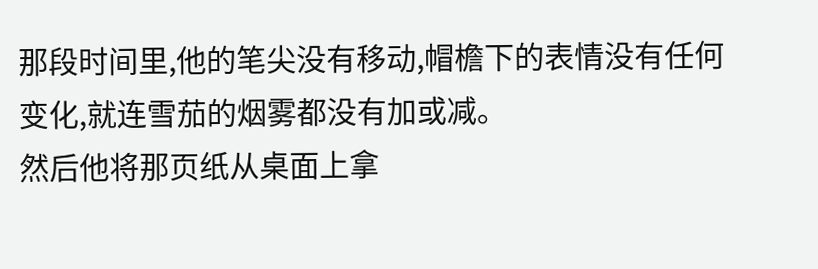那段时间里,他的笔尖没有移动,帽檐下的表情没有任何变化,就连雪茄的烟雾都没有加或减。
然后他将那页纸从桌面上拿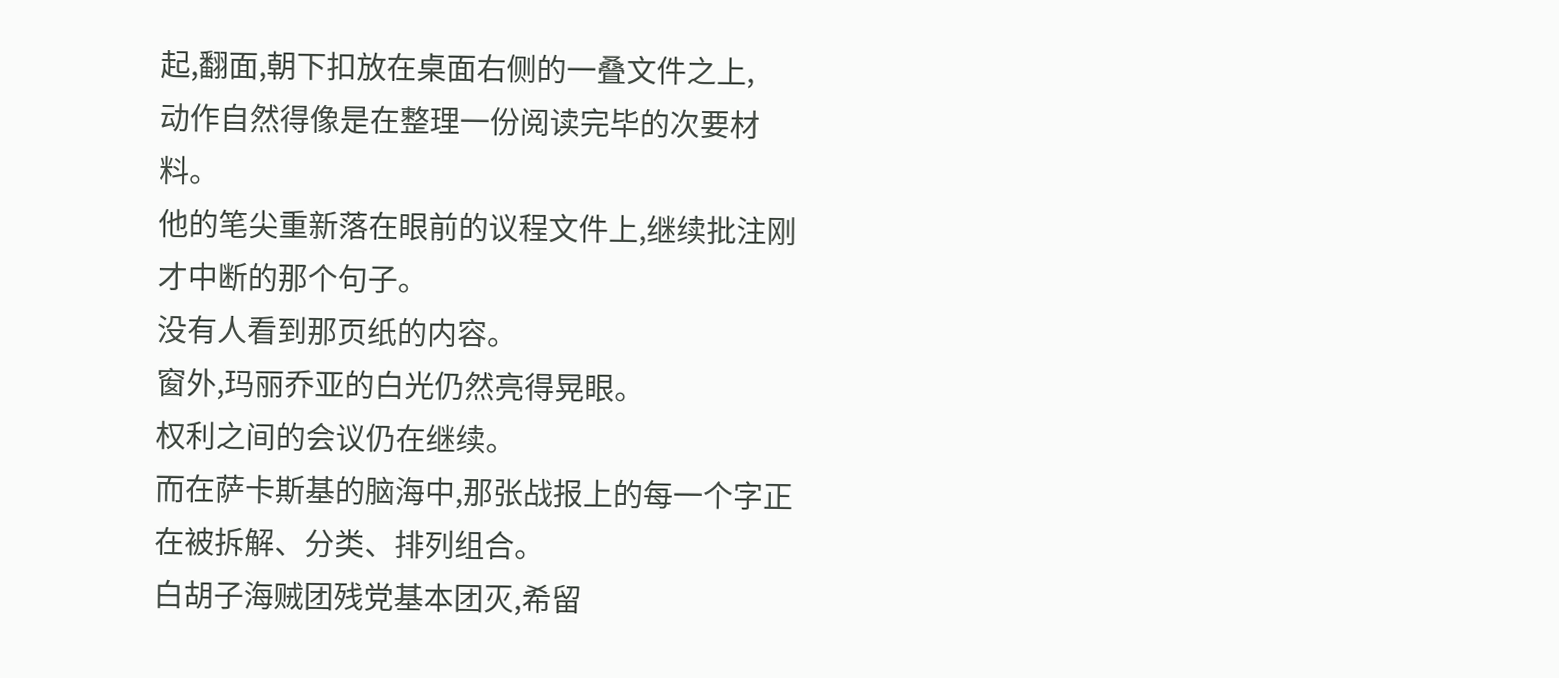起,翻面,朝下扣放在桌面右侧的一叠文件之上,
动作自然得像是在整理一份阅读完毕的次要材料。
他的笔尖重新落在眼前的议程文件上,继续批注刚才中断的那个句子。
没有人看到那页纸的内容。
窗外,玛丽乔亚的白光仍然亮得晃眼。
权利之间的会议仍在继续。
而在萨卡斯基的脑海中,那张战报上的每一个字正在被拆解、分类、排列组合。
白胡子海贼团残党基本团灭,希留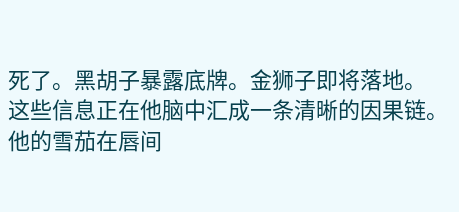死了。黑胡子暴露底牌。金狮子即将落地。
这些信息正在他脑中汇成一条清晰的因果链。
他的雪茄在唇间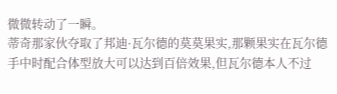微微转动了一瞬。
蒂奇那家伙夺取了邦迪·瓦尔德的莫莫果实,那颗果实在瓦尔德手中时配合体型放大可以达到百倍效果,但瓦尔德本人不过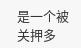是一个被关押多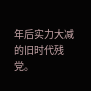年后实力大减的旧时代残党。